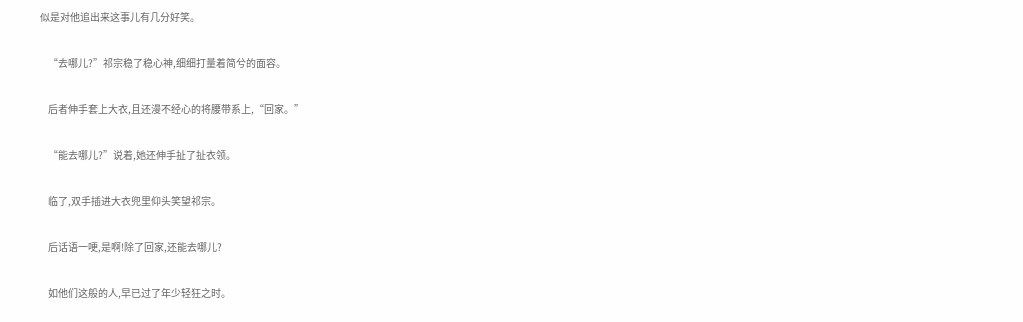似是对他追出来这事儿有几分好笑。

    “去哪儿?”祁宗稳了稳心神,细细打量着简兮的面容。

    后者伸手套上大衣,且还漫不经心的将腰带系上,“回家。”

    “能去哪儿?”说着,她还伸手扯了扯衣领。

    临了,双手插进大衣兜里仰头笑望祁宗。

    后话语一哽,是啊!除了回家,还能去哪儿?

    如他们这般的人,早已过了年少轻狂之时。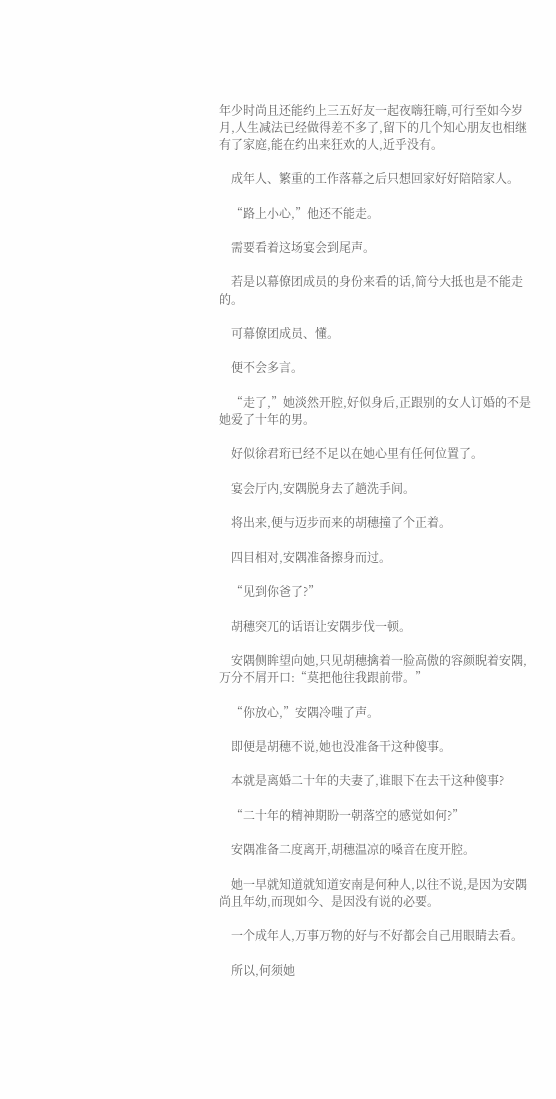年少时尚且还能约上三五好友一起夜嗨狂嗨,可行至如今岁月,人生减法已经做得差不多了,留下的几个知心朋友也相继有了家庭,能在约出来狂欢的人,近乎没有。

    成年人、繁重的工作落幕之后只想回家好好陪陪家人。

    “路上小心,”他还不能走。

    需要看着这场宴会到尾声。

    若是以幕僚团成员的身份来看的话,简兮大抵也是不能走的。

    可幕僚团成员、懂。

    便不会多言。

    “走了,”她淡然开腔,好似身后,正跟别的女人订婚的不是她爱了十年的男。

    好似徐君珩已经不足以在她心里有任何位置了。

    宴会厅内,安隅脱身去了趟洗手间。

    将出来,便与迈步而来的胡穗撞了个正着。

    四目相对,安隅准备擦身而过。

    “见到你爸了?”

    胡穗突兀的话语让安隅步伐一顿。

    安隅侧眸望向她,只见胡穗擒着一脸高傲的容颜睨着安隅,万分不屑开口:“莫把他往我跟前带。”

    “你放心,”安隅冷嗤了声。

    即便是胡穗不说,她也没准备干这种傻事。

    本就是离婚二十年的夫妻了,谁眼下在去干这种傻事?

    “二十年的精神期盼一朝落空的感觉如何?”

    安隅准备二度离开,胡穗温凉的嗓音在度开腔。

    她一早就知道就知道安南是何种人,以往不说,是因为安隅尚且年幼,而现如今、是因没有说的必要。

    一个成年人,万事万物的好与不好都会自己用眼睛去看。

    所以,何须她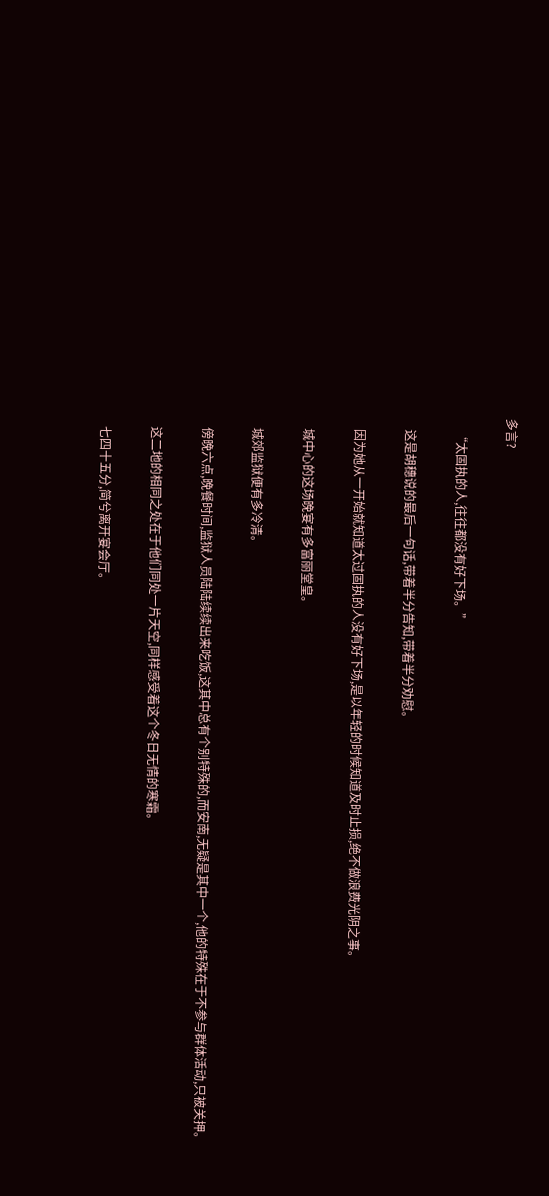多言?

    “太固执的人,往往都没有好下场。”

    这是胡穗说的最后一句话,带着半分告知,带着半分劝慰。

    因为她从一开始就知道太过固执的人没有好下场,是以年轻的时候知道及时止损,绝不做浪费光阴之事。

    城中心的这场晚宴有多富丽堂皇。

    城郊监狱便有多冷清。

    傍晚六点,晚餐时间,监狱人员陆陆续续出来吃饭,这其中总有个别特殊的,而安南,无疑是其中一个,他的特殊在于不参与群体活动,只被关押。

    这二地的相同之处在于他们同处一片天空,同样感受着这个冬日无情的寒霜。

    七四十五分,简兮离开宴会厅。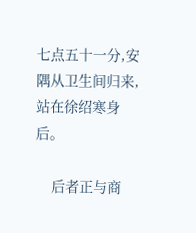七点五十一分,安隅从卫生间归来,站在徐绍寒身后。

    后者正与商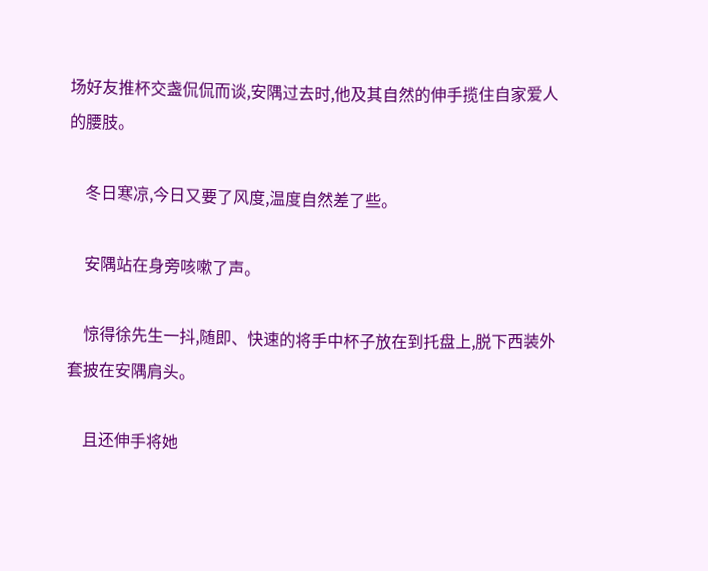场好友推杯交盏侃侃而谈,安隅过去时,他及其自然的伸手揽住自家爱人的腰肢。

    冬日寒凉,今日又要了风度,温度自然差了些。

    安隅站在身旁咳嗽了声。

    惊得徐先生一抖,随即、快速的将手中杯子放在到托盘上,脱下西装外套披在安隅肩头。

    且还伸手将她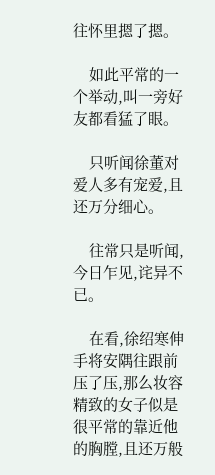往怀里摁了摁。

    如此平常的一个举动,叫一旁好友都看猛了眼。

    只听闻徐董对爱人多有宠爱,且还万分细心。

    往常只是听闻,今日乍见,诧异不已。

    在看,徐绍寒伸手将安隅往跟前压了压,那么妆容精致的女子似是很平常的靠近他的胸膛,且还万般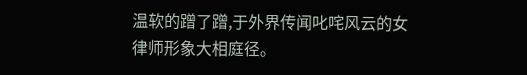温软的蹭了蹭,于外界传闻叱咤风云的女律师形象大相庭径。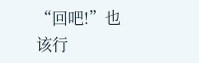“回吧!”也该行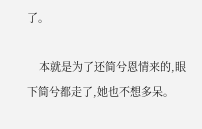了。

    本就是为了还简兮恩情来的,眼下简兮都走了,她也不想多呆。